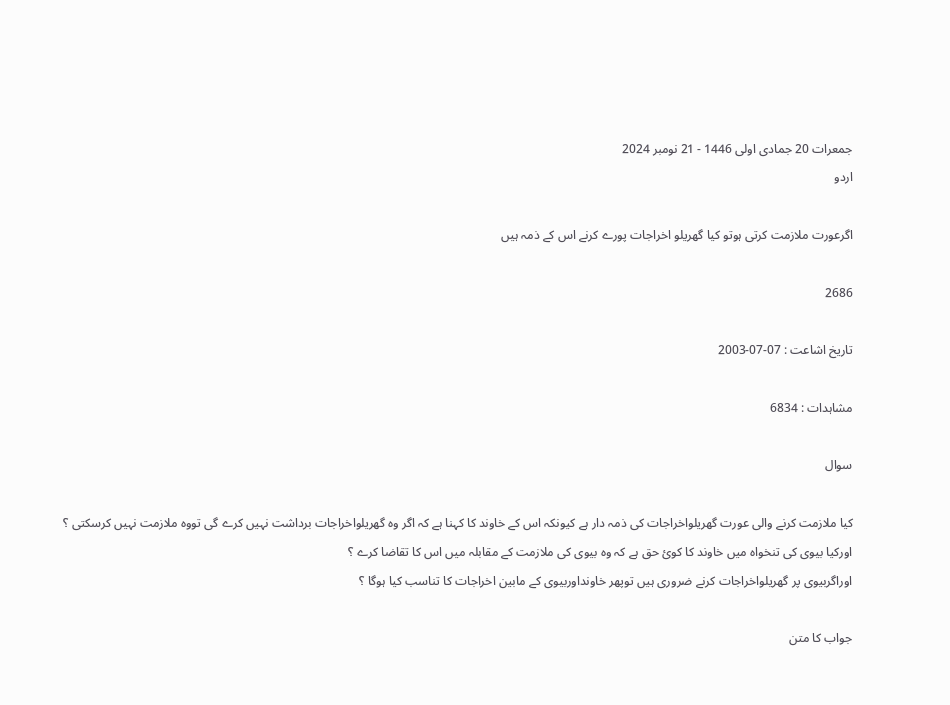جمعرات 20 جمادی اولی 1446 - 21 نومبر 2024
اردو

اگرعورت ملازمت کرتی ہوتو کیا گھریلو اخراجات پورے کرنے اس کے ذمہ ہیں

2686

تاریخ اشاعت : 07-07-2003

مشاہدات : 6834

سوال

کیا ملازمت کرنے والی عورت گھریلواخراجات کی ذمہ دار ہے کیونکہ اس کے خاوند کا کہنا ہے کہ اگر وہ گھریلواخراجات برداشت نہیں کرے گی تووہ ملازمت نہيں کرسکتی ؟
اورکیا بیوی کی تنخواہ میں خاوند کا کوئ حق ہے کہ وہ بیوی کی ملازمت کے مقابلہ میں اس کا تقاضا کرے ؟
اوراگربیوی پر گھریلواخراجات کرنے ضروری ہيں توپھر خاونداوربیوی کے مابین اخراجات کا تناسب کیا ہوگا ؟

جواب کا متن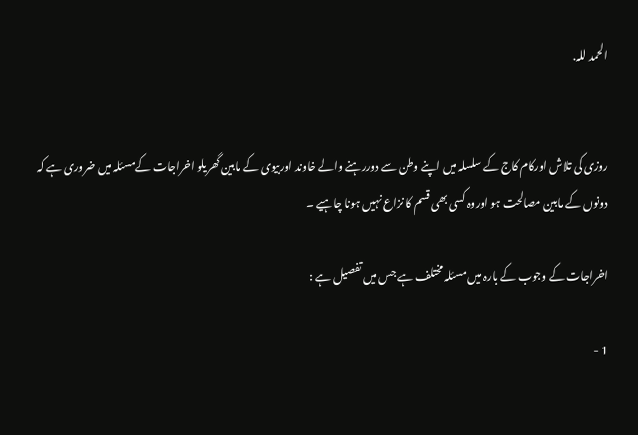الحمد للہ.


روزی کی تلاش اورکام کاج کے سلسلہ میں اپنے وطن سے دوررہنے والے خاوند اوربیوی کے مابین گھریلو اخراجات کےمسئلہ میں ضروری ہے کہ دونوں کے مابین مصالحت ہو اوروہ کسی بھی قسم کا نزاع نہیں ہونا چاہیے ۔

اخراجات کے وجوب کے بارہ میں مسئلہ مختلف ہے جس میں تفصیل ہے :

1 -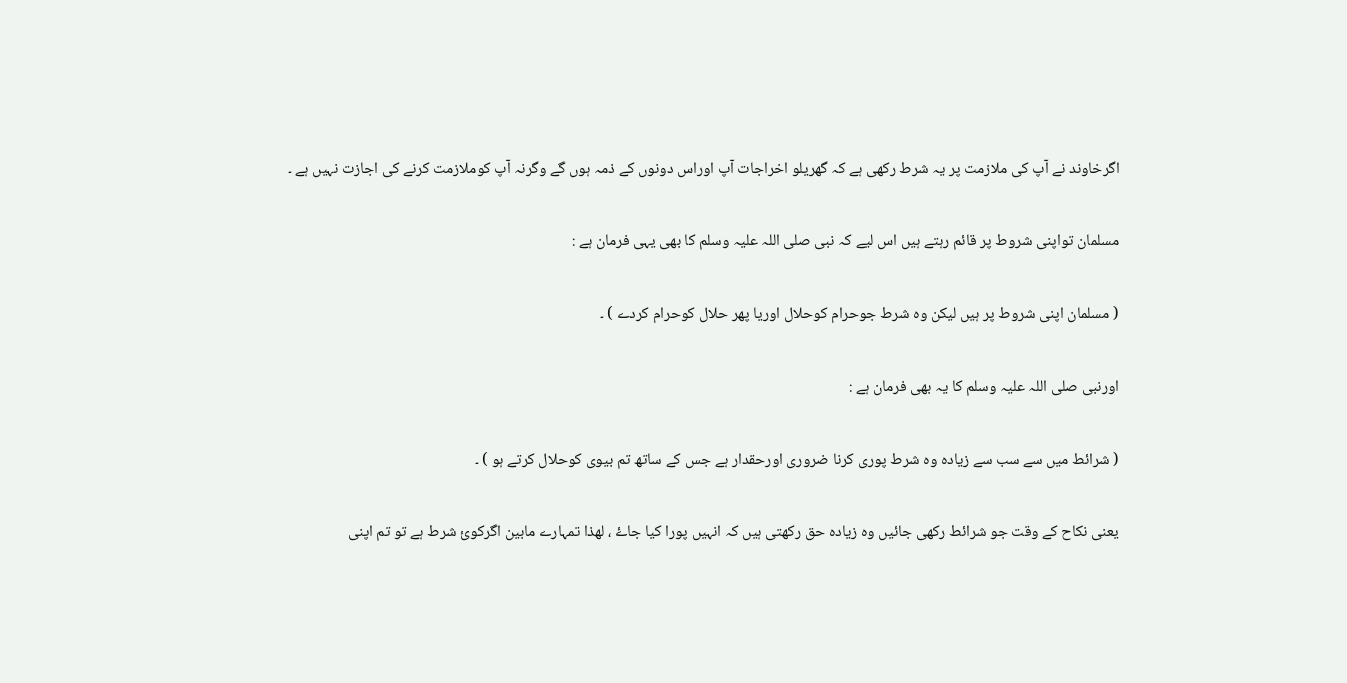اگرخاوند نے آپ کی ملازمت پر یہ شرط رکھی ہے کہ گھریلو اخراجات آپ اوراس دونوں کے ذمہ ہوں گے وگرنہ آپ کوملازمت کرنے کی اجازت نہیں ہے ۔

مسلمان تواپنی شروط پر قائم رہتے ہیں اس لیے کہ نبی صلی اللہ علیہ وسلم کا بھی یہی فرمان ہے :

( مسلمان اپنی شروط پر ہیں لیکن وہ شرط جوحرام کوحلال اوریا پھر حلال کوحرام کردے ) ۔

اورنبی صلی اللہ علیہ وسلم کا یہ بھی فرمان ہے :

( شرائط میں سے سب سے زیادہ وہ شرط پوری کرنا ضروری اورحقدار ہے جس کے ساتھ تم بیوی کوحلال کرتے ہو ) ۔

یعنی نکاح کے وقت جو شرائط رکھی جائيں وہ زيادہ حق رکھتی ہیں کہ انہیں پورا کیا جاۓ ، لھذا تمہارے مابین اگرکوئ شرط ہے تو تم اپنی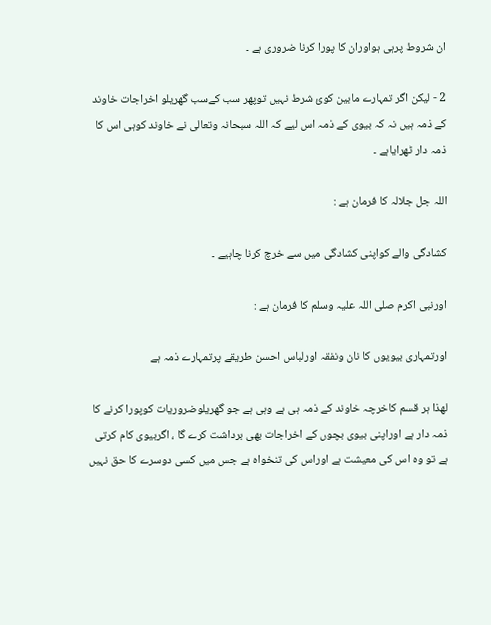ان شروط پرہی ہواوران کا پورا کرنا ضروری ہے ۔

2 - لیکن اگر تمہارے مابین کوئ شرط نہيں توپھر سب کےسب گھریلو اخراجات خاوند کے ذمہ ہيں نہ کہ بیوی کے ذمہ اس لیے کہ اللہ سبحانہ وتعالی نے خاوند کوہی اس کا ذمہ دار ٹھرایاہے ۔

اللہ جل جلالہ کا فرمان ہے :

کشادگی والے کواپنی کشادگی میں سے خرچ کرنا چاہیے ۔

اورنبی اکرم صلی اللہ علیہ وسلم کا فرمان ہے :

اورتمہاری بیویوں کا نان ونفقہ اورلباس احسن طریقے پرتمہارے ذمہ ہے

لھذا ہر قسم کاخرچہ خاوند کے ذمہ ہی ہے وہی ہے جو گھریلوضروریات کوپورا کرنے کا ذمہ دار ہے اوراپنی بیوی بچوں کے اخراجات بھی برداشت کرے گا ، اگربیوی کام کرتی ہے تو وہ اس کی معیشت ہے اوراس کی تنخواہ ہے جس میں کسی دوسرے کا حق نہيں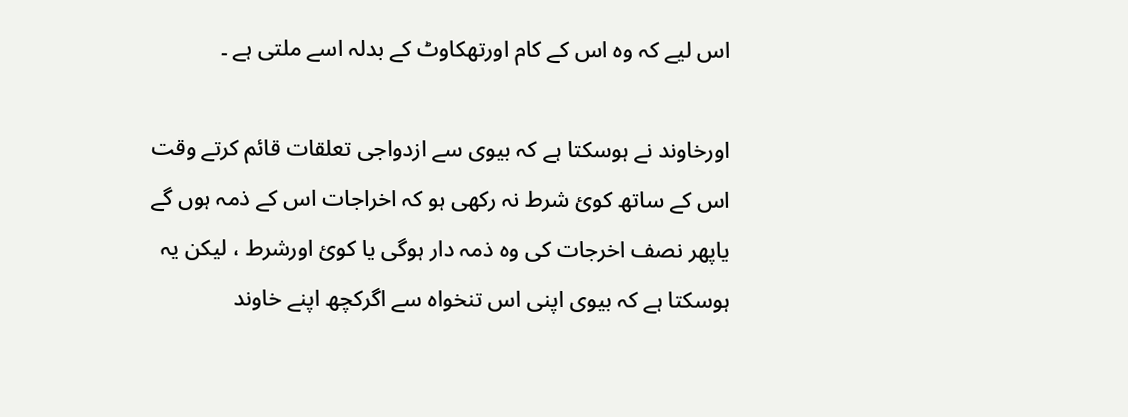اس لیے کہ وہ اس کے کام اورتھکاوٹ کے بدلہ اسے ملتی ہے ۔

اورخاوند نے ہوسکتا ہے کہ بیوی سے ازدواجی تعلقات قائم کرتے وقت اس کے ساتھ کوئ شرط نہ رکھی ہو کہ اخراجات اس کے ذمہ ہوں گے یاپھر نصف اخرجات کی وہ ذمہ دار ہوگی یا کوئ اورشرط ، لیکن یہ ہوسکتا ہے کہ بیوی اپنی اس تنخواہ سے اگرکچھ اپنے خاوند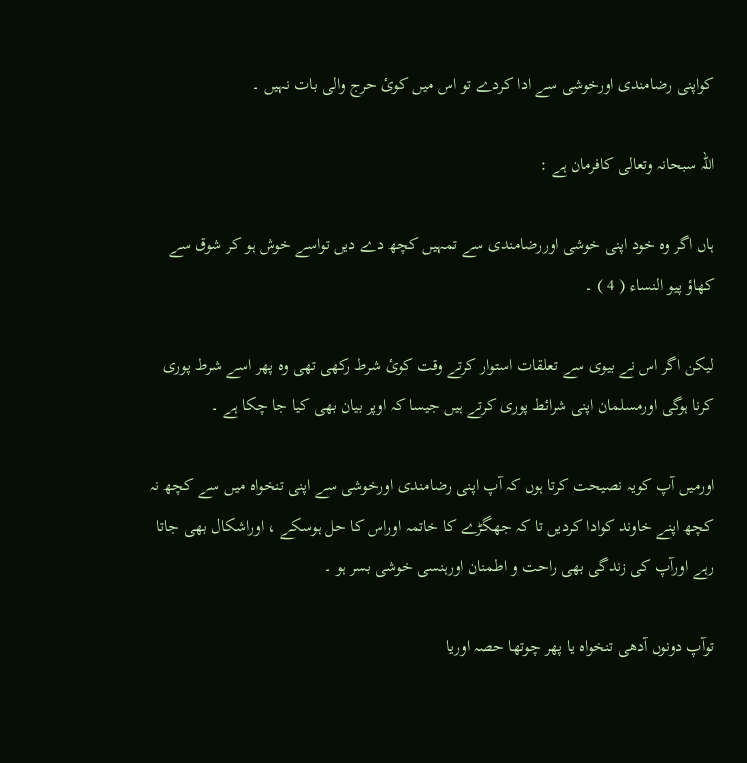کواپنی رضامندی اورخوشی سے ادا کردے تو اس میں کوئ حرج والی بات نہيں ۔

اللہ سبحانہ وتعالی کافرمان ہے :

ہاں اگر وہ خود اپنی خوشی اوررضامندی سے تمہیں کچھ دے دیں تواسے خوش ہو کر شوق سے کھاؤ پیو النساء ( 4 ) ۔

لیکن اگر اس نے بیوی سے تعلقات استوار کرتے وقت کوئ شرط رکھی تھی وہ پھر اسے شرط پوری کرنا ہوگی اورمسلمان اپنی شرائط پوری کرتے ہیں جیسا کہ اوپر بیان بھی کیا جا چکا ہے ۔

اورمیں آپ کویہ نصیحت کرتا ہوں کہ آپ اپنی رضامندی اورخوشی سے اپنی تنخواہ میں سے کچھ نہ کچھ اپنے خاوند کوادا کردیں تا کہ جھگڑے کا خاتمہ اوراس کا حل ہوسکے ، اوراشکال بھی جاتا رہے اورآپ کی زندگی بھی راحت و اطمنان اورہنسی خوشی بسر ہو ۔

توآپ دونوں آدھی تنخواہ یا پھر چوتھا حصہ اوریا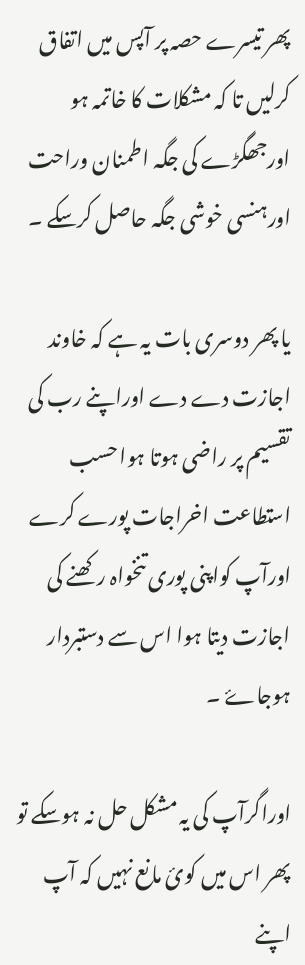پھر تیسرے حصہ پر آپس میں اتفاق کرلیں تا کہ مشکلات کا خاتمہ ہو اورجھگڑے کی جگہ اطمنان وراحت اورہنسی خوشی جگہ حاصل کرسکے ۔

یا پھر دوسری بات یہ ہے کہ خاوند اجازت دے دے اوراپنے رب کی تقسیم پر راضی ہوتا ہوا حسب استطاعت اخراجات پورے کرے اورآپ کواپنی پوری تنخواہ رکھنے کی اجازت دیتا ہوا اس سے دستبردار ہوجاۓ ۔

اوراگرآپ کی یہ مشکل حل نہ ہوسکے تو پھر اس میں کوئ مانع نہیں کہ آپ اپنے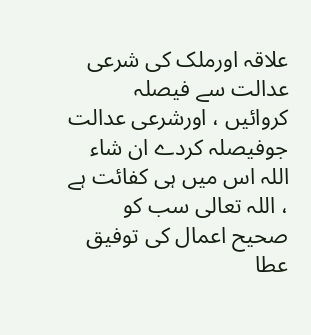علاقہ اورملک کی شرعی عدالت سے فیصلہ کروائيں ، اورشرعی عدالت جوفیصلہ کردے ان شاء اللہ اس میں ہی کفائت ہے ، اللہ تعالی سب کو صحیح اعمال کی توفیق عطا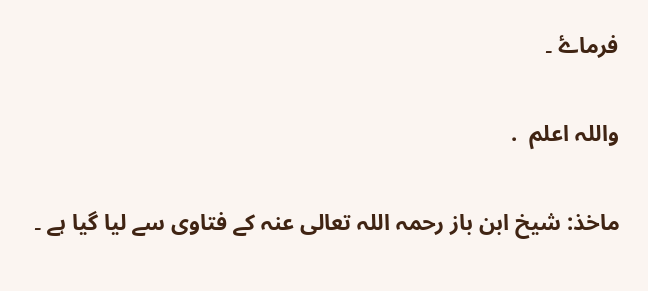فرماۓ ۔

واللہ اعلم  .

ماخذ: شیخ ابن باز رحمہ اللہ تعالی عنہ کے فتاوی سے لیا گيا ہے ۔